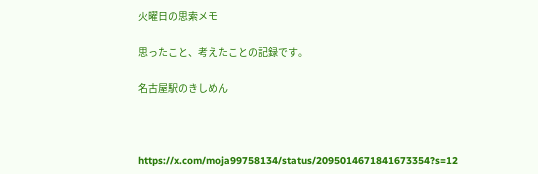火曜日の思索メモ

思ったこと、考えたことの記録です。

名古屋駅のきしめん



https://x.com/moja99758134/status/2095014671841673354?s=12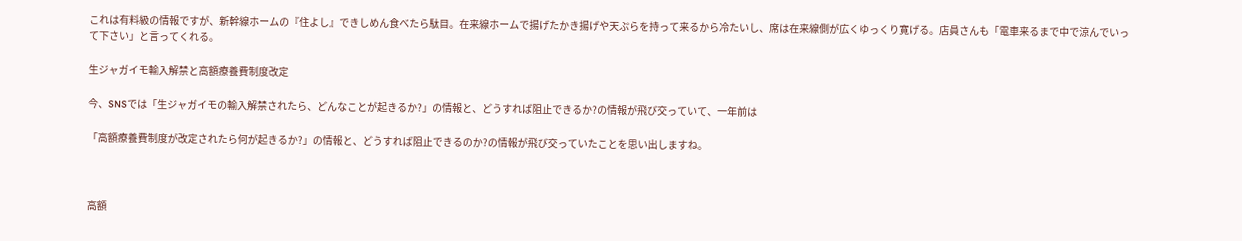これは有料級の情報ですが、新幹線ホームの『住よし』できしめん食べたら駄目。在来線ホームで揚げたかき揚げや天ぷらを持って来るから冷たいし、席は在来線側が広くゆっくり寛げる。店員さんも「電車来るまで中で涼んでいって下さい」と言ってくれる。

生ジャガイモ輸入解禁と高額療養費制度改定

今、SNSでは「生ジャガイモの輸入解禁されたら、どんなことが起きるか?」の情報と、どうすれば阻止できるか?の情報が飛び交っていて、一年前は

「高額療養費制度が改定されたら何が起きるか?」の情報と、どうすれば阻止できるのか?の情報が飛び交っていたことを思い出しますね。



高額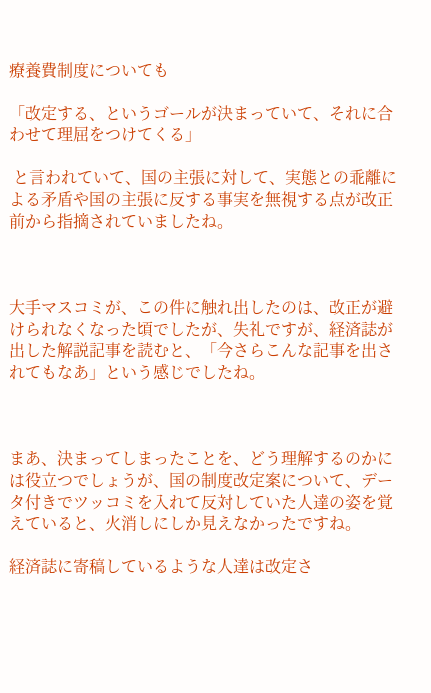療養費制度についても

「改定する、というゴールが決まっていて、それに合わせて理屈をつけてくる」

 と言われていて、国の主張に対して、実態との乖離による矛盾や国の主張に反する事実を無視する点が改正前から指摘されていましたね。



大手マスコミが、この件に触れ出したのは、改正が避けられなくなった頃でしたが、失礼ですが、経済誌が出した解説記事を読むと、「今さらこんな記事を出されてもなあ」という感じでしたね。



まあ、決まってしまったことを、どう理解するのかには役立つでしょうが、国の制度改定案について、データ付きでツッコミを入れて反対していた人達の姿を覚えていると、火消しにしか見えなかったですね。

経済誌に寄稿しているような人達は改定さ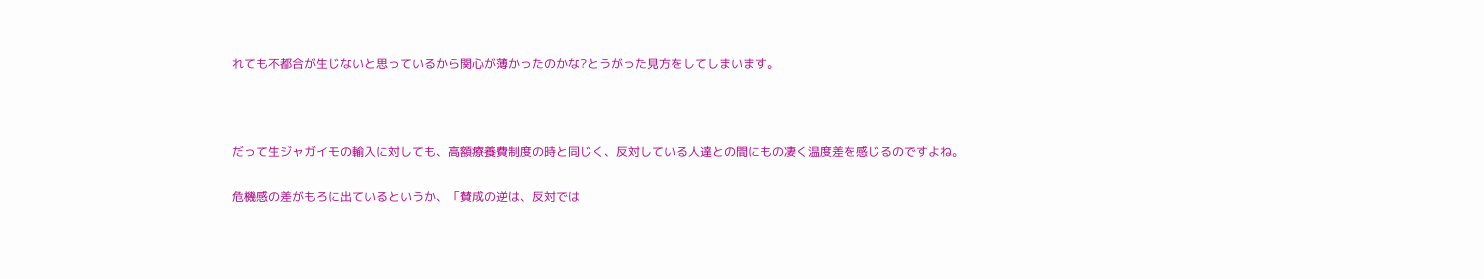れても不都合が生じないと思っているから関心が薄かったのかな?とうがった見方をしてしまいます。



だって生ジャガイモの輸入に対しても、高額療養費制度の時と同じく、反対している人達との間にもの凄く温度差を感じるのですよね。

危機感の差がもろに出ているというか、「賛成の逆は、反対では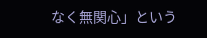なく無関心」という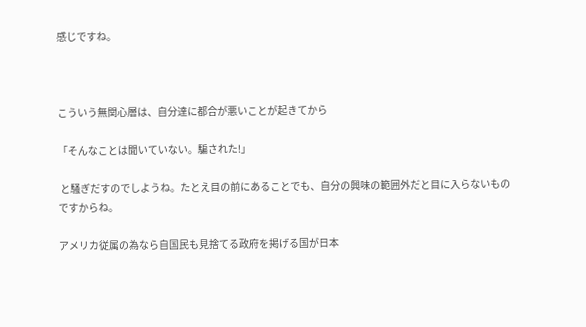感じですね。



こういう無関心層は、自分達に都合が悪いことが起きてから

「そんなことは聞いていない。騙された!」

 と騒ぎだすのでしようね。たとえ目の前にあることでも、自分の興味の範囲外だと目に入らないものですからね。

アメリカ従属の為なら自国民も見捨てる政府を掲げる国が日本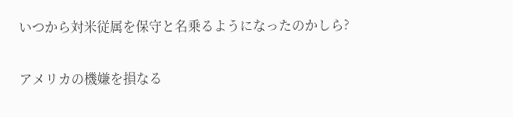いつから対米従属を保守と名乗るようになったのかしら?

アメリカの機嫌を損なる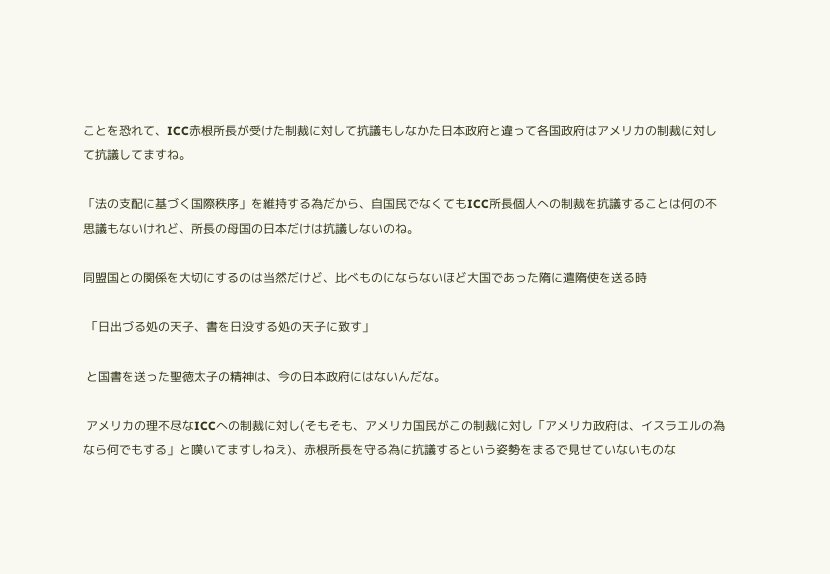ことを恐れて、ICC赤根所長が受けた制裁に対して抗議もしなかた日本政府と違って各国政府はアメリカの制裁に対して抗議してますね。

「法の支配に基づく国際秩序」を維持する為だから、自国民でなくてもICC所長個人への制裁を抗議することは何の不思議もないけれど、所長の母国の日本だけは抗議しないのね。

同盟国との関係を大切にするのは当然だけど、比べものにならないほど大国であった隋に遣隋使を送る時

 「日出づる処の天子、書を日没する処の天子に致す」

 と国書を送った聖徳太子の精神は、今の日本政府にはないんだな。

 アメリカの理不尽なICCへの制裁に対し(そもそも、アメリカ国民がこの制裁に対し「アメリカ政府は、イスラエルの為なら何でもする」と嘆いてますしねえ)、赤根所長を守る為に抗議するという姿勢をまるで見せていないものな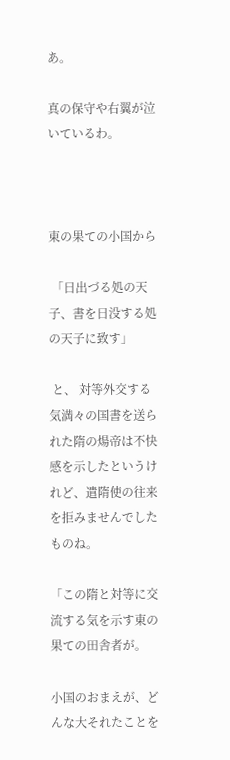あ。

真の保守や右翼が泣いているわ。



東の果ての小国から

 「日出づる処の天子、書を日没する処の天子に致す」

 と、 対等外交する気満々の国書を送られた隋の煬帝は不快感を示したというけれど、遣隋使の往来を拒みませんでしたものね。

「この隋と対等に交流する気を示す東の果ての田舎者が。

小国のおまえが、どんな大それたことを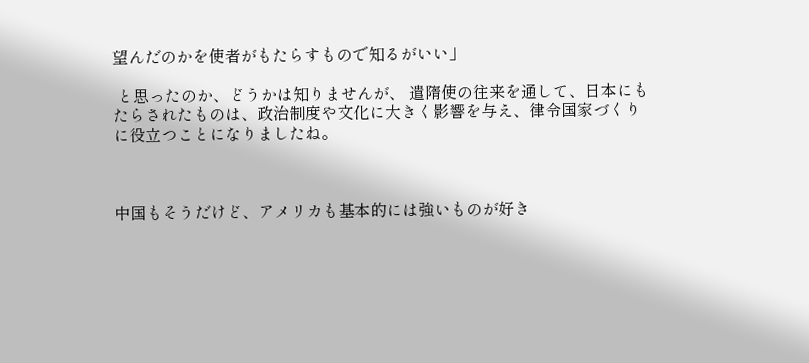望んだのかを使者がもたらすもので知るがいい」

 と思ったのか、どうかは知りませんが、 遣隋使の往来を通して、日本にもたらされたものは、政治制度や文化に大きく影響を与え、律令国家づくりに役立つことになりましたね。



中国もそうだけど、アメリカも基本的には強いものが好き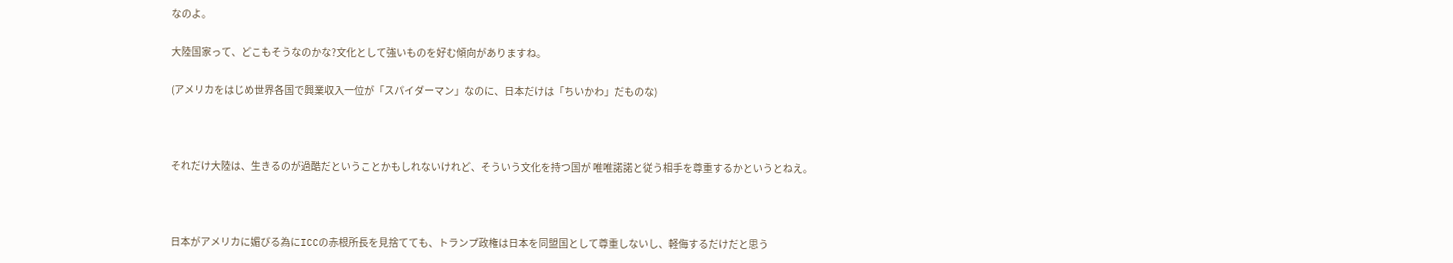なのよ。

大陸国家って、どこもそうなのかな?文化として強いものを好む傾向がありますね。

(アメリカをはじめ世界各国で興業収入一位が「スパイダーマン」なのに、日本だけは「ちいかわ」だものな)



それだけ大陸は、生きるのが過酷だということかもしれないけれど、そういう文化を持つ国が 唯唯諾諾と従う相手を尊重するかというとねえ。



日本がアメリカに媚びる為にICCの赤根所長を見捨てても、トランプ政権は日本を同盟国として尊重しないし、軽侮するだけだと思う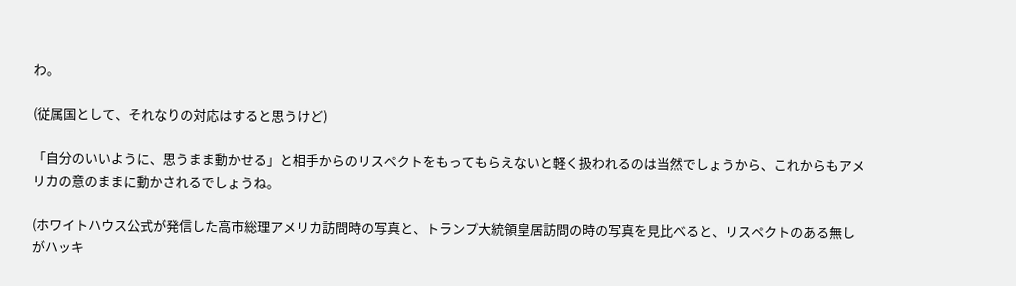わ。

(従属国として、それなりの対応はすると思うけど)

「自分のいいように、思うまま動かせる」と相手からのリスペクトをもってもらえないと軽く扱われるのは当然でしょうから、これからもアメリカの意のままに動かされるでしょうね。

(ホワイトハウス公式が発信した高市総理アメリカ訪問時の写真と、トランプ大統領皇居訪問の時の写真を見比べると、リスペクトのある無しがハッキ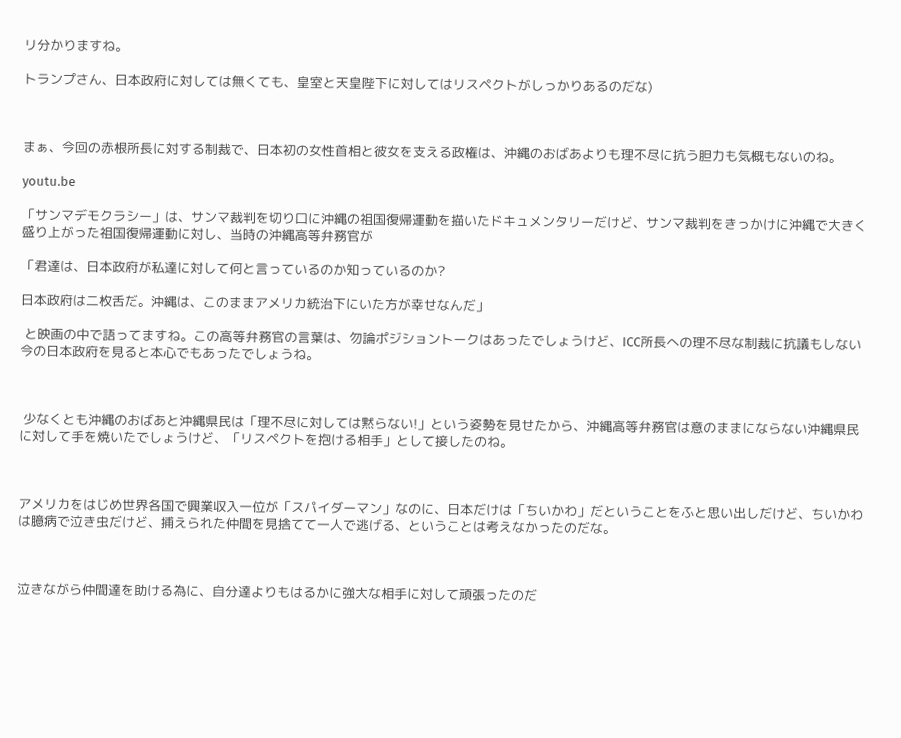リ分かりますね。

トランプさん、日本政府に対しては無くても、皇室と天皇陛下に対してはリスペクトがしっかりあるのだな)



まぁ、今回の赤根所長に対する制裁で、日本初の女性首相と彼女を支える政権は、沖縄のおばあよりも理不尽に抗う胆力も気概もないのね。

youtu.be

「サンマデモクラシー」は、サンマ裁判を切り口に沖縄の祖国復帰運動を描いたドキュメンタリーだけど、サンマ裁判をきっかけに沖縄で大きく盛り上がった祖国復帰運動に対し、当時の沖縄高等弁務官が

「君達は、日本政府が私達に対して何と言っているのか知っているのか?

日本政府は二枚舌だ。沖縄は、このままアメリカ統治下にいた方が幸せなんだ」

 と映画の中で語ってますね。この高等弁務官の言葉は、勿論ポジショントークはあったでしょうけど、ICC所長への理不尽な制裁に抗議もしない今の日本政府を見ると本心でもあったでしょうね。



 少なくとも沖縄のおばあと沖縄県民は「理不尽に対しては黙らない!」という姿勢を見せたから、沖縄高等弁務官は意のままにならない沖縄県民に対して手を焼いたでしょうけど、「リスペクトを抱ける相手」として接したのね。



アメリカをはじめ世界各国で興業収入一位が「スパイダーマン」なのに、日本だけは「ちいかわ」だということをふと思い出しだけど、ちいかわは臆病で泣き虫だけど、捕えられた仲間を見捨てて一人で逃げる、ということは考えなかったのだな。



泣きながら仲間達を助ける為に、自分達よりもはるかに強大な相手に対して頑張ったのだ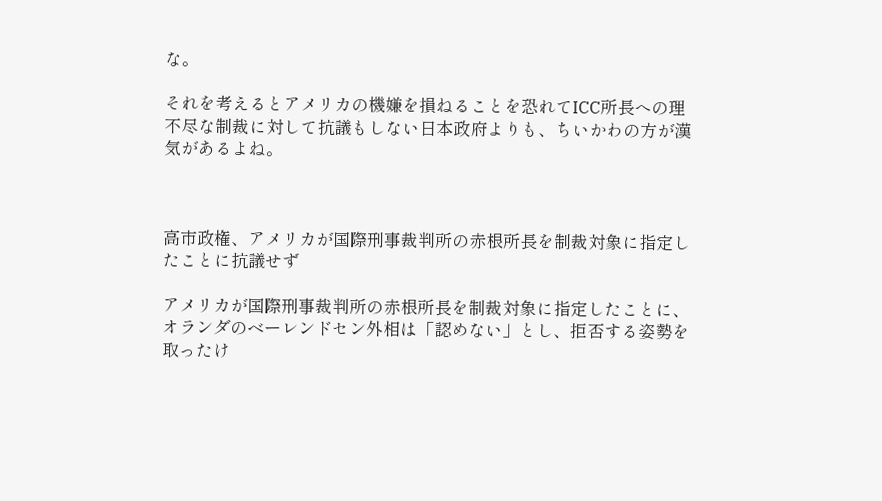な。

それを考えるとアメリカの機嫌を損ねることを恐れてICC所長への理不尽な制裁に対して抗議もしない日本政府よりも、ちいかわの方が漢気があるよね。



高市政権、アメリカが国際刑事裁判所の赤根所長を制裁対象に指定したことに抗議せず

アメリカが国際刑事裁判所の赤根所長を制裁対象に指定したことに、オランダのベーレンドセン外相は「認めない」とし、拒否する姿勢を取ったけ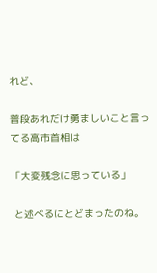れど、

普段あれだけ勇ましいこと言ってる高市首相は

「大変残念に思っている」

 と述べるにとどまったのね。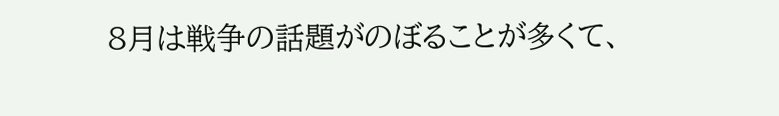8月は戦争の話題がのぼることが多くて、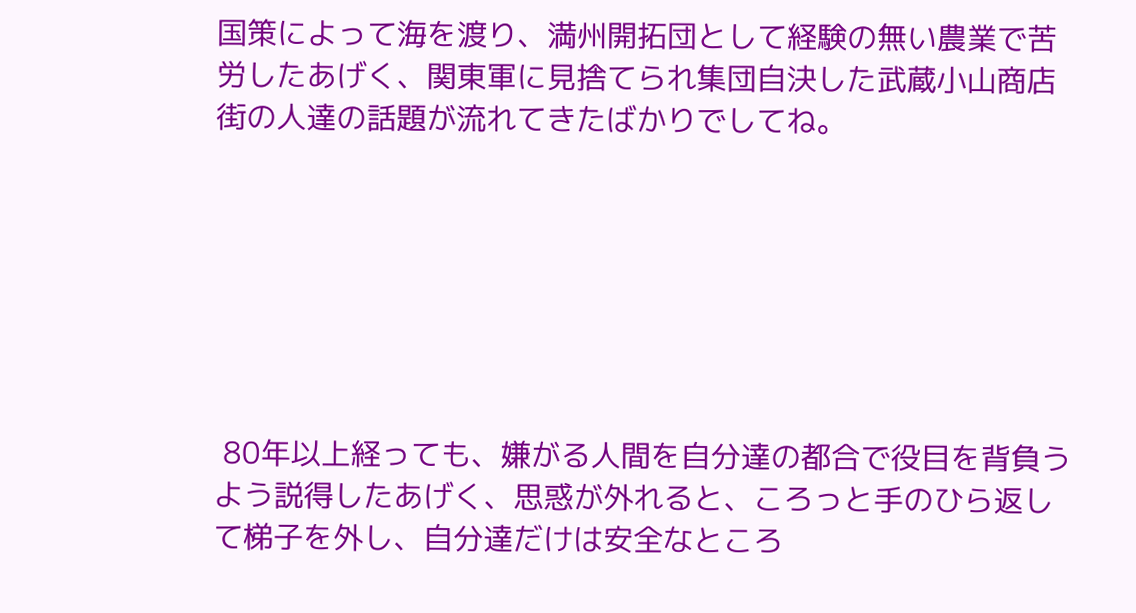国策によって海を渡り、満州開拓団として経験の無い農業で苦労したあげく、関東軍に見捨てられ集団自決した武蔵小山商店街の人達の話題が流れてきたばかりでしてね。







 80年以上経っても、嫌がる人間を自分達の都合で役目を背負うよう説得したあげく、思惑が外れると、ころっと手のひら返して梯子を外し、自分達だけは安全なところ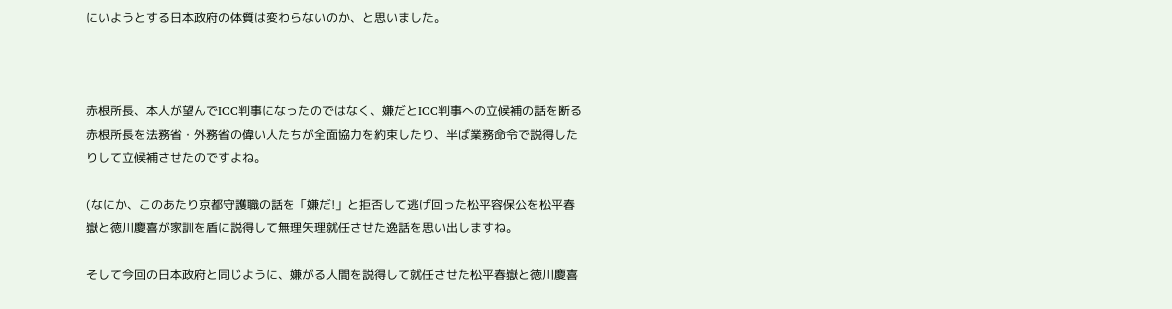にいようとする日本政府の体質は変わらないのか、と思いました。



赤根所長、本人が望んでICC判事になったのではなく、嫌だとICC判事への立候補の話を断る赤根所長を法務省・外務省の偉い人たちが全面協力を約束したり、半ば業務命令で説得したりして立候補させたのですよね。

(なにか、このあたり京都守護職の話を「嫌だ!」と拒否して逃げ回った松平容保公を松平春嶽と徳川慶喜が家訓を盾に説得して無理矢理就任させた逸話を思い出しますね。

そして今回の日本政府と同じように、嫌がる人間を説得して就任させた松平春嶽と徳川慶喜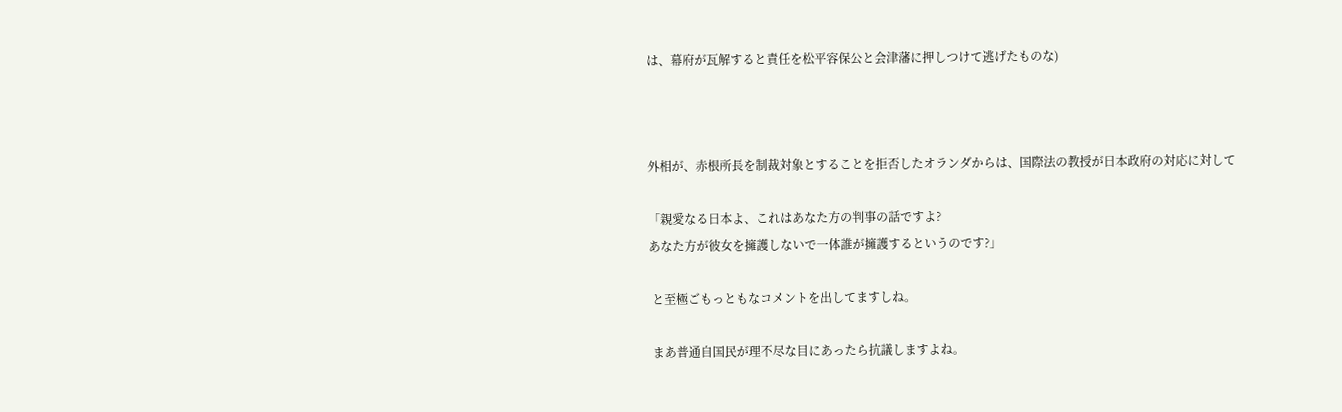は、幕府が瓦解すると責任を松平容保公と会津藩に押しつけて逃げたものな)



外相が、赤根所長を制裁対象とすることを拒否したオランダからは、国際法の教授が日本政府の対応に対して

「親愛なる日本よ、これはあなた方の判事の話ですよ?
あなた方が彼女を擁護しないで一体誰が擁護するというのです?」

 と至極ごもっともなコメントを出してますしね。

 まあ普通自国民が理不尽な目にあったら抗議しますよね。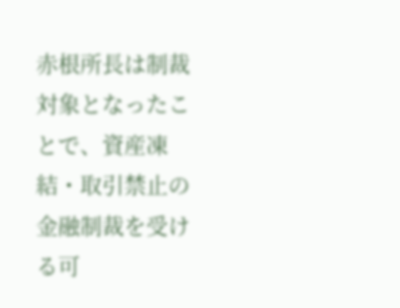赤根所長は制裁対象となったことで、資産凍結・取引禁止の金融制裁を受ける可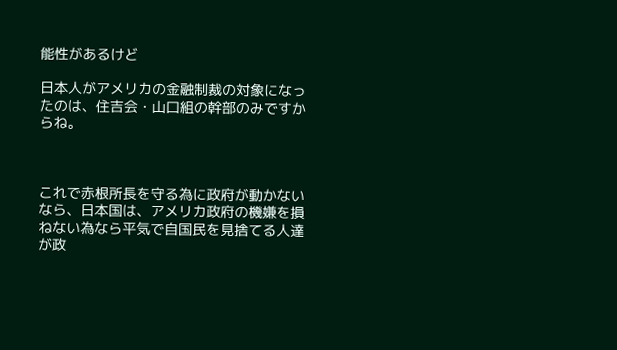能性があるけど

日本人がアメリカの金融制裁の対象になったのは、住吉会・山口組の幹部のみですからね。



これで赤根所長を守る為に政府が動かないなら、日本国は、アメリカ政府の機嫌を損ねない為なら平気で自国民を見捨てる人達が政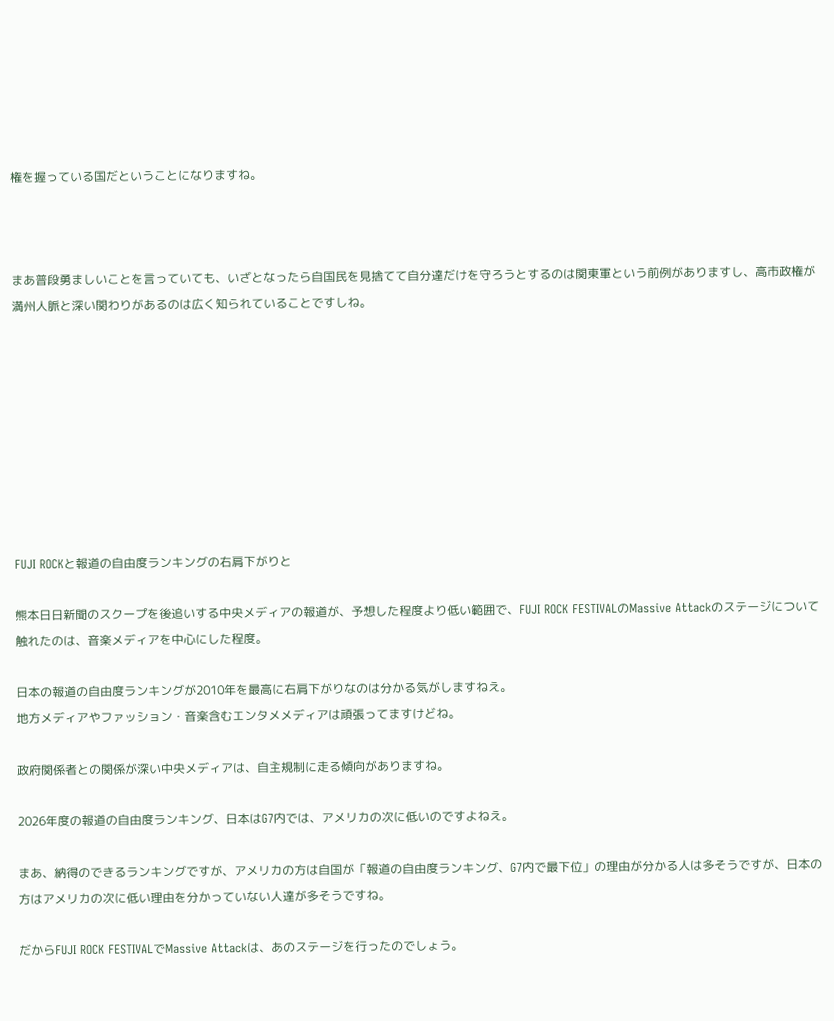権を握っている国だということになりますね。



まあ普段勇ましいことを言っていても、いざとなったら自国民を見捨てて自分達だけを守ろうとするのは関東軍という前例がありますし、高市政権が満州人脈と深い関わりがあるのは広く知られていることですしね。









FUJI ROCKと報道の自由度ランキングの右肩下がりと

熊本日日新聞のスクープを後追いする中央メディアの報道が、予想した程度より低い範囲で、FUJI ROCK FESTIVALのMassive Attackのステージについて触れたのは、音楽メディアを中心にした程度。

日本の報道の自由度ランキングが2010年を最高に右肩下がりなのは分かる気がしますねえ。
地方メディアやファッション・音楽含むエンタメメディアは頑張ってますけどね。

政府関係者との関係が深い中央メディアは、自主規制に走る傾向がありますね。

2026年度の報道の自由度ランキング、日本はG7内では、アメリカの次に低いのですよねえ。

まあ、納得のできるランキングですが、アメリカの方は自国が「報道の自由度ランキング、G7内で最下位」の理由が分かる人は多そうですが、日本の方はアメリカの次に低い理由を分かっていない人達が多そうですね。

だからFUJI ROCK FESTIVALでMassive Attackは、あのステージを行ったのでしょう。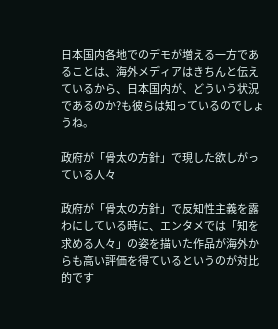日本国内各地でのデモが増える一方であることは、海外メディアはきちんと伝えているから、日本国内が、どういう状況であるのか?も彼らは知っているのでしょうね。

政府が「骨太の方針」で現した欲しがっている人々

政府が「骨太の方針」で反知性主義を露わにしている時に、エンタメでは「知を求める人々」の姿を描いた作品が海外からも高い評価を得ているというのが対比的です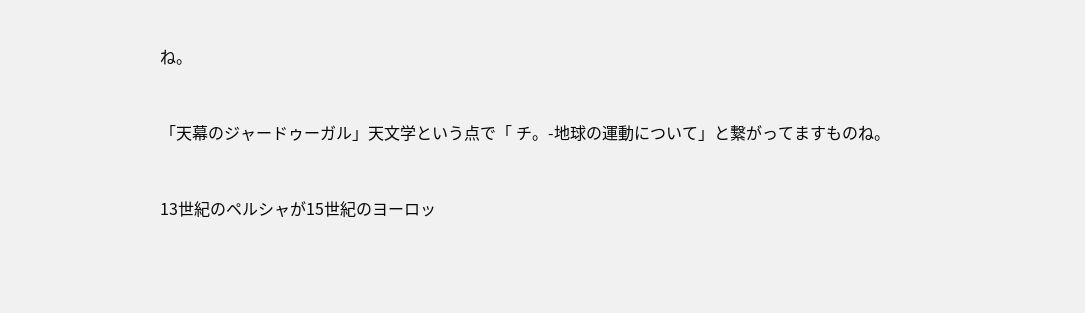ね。



「天幕のジャードゥーガル」天文学という点で「 チ。-地球の運動について」と繋がってますものね。



13世紀のペルシャが15世紀のヨーロッ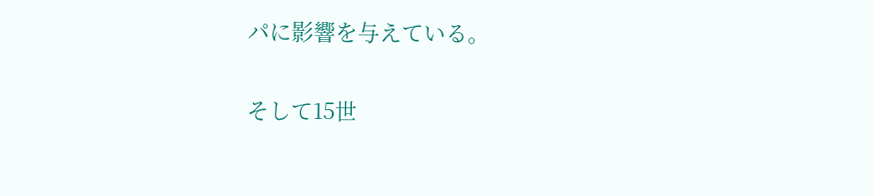パに影響を与えている。

そして15世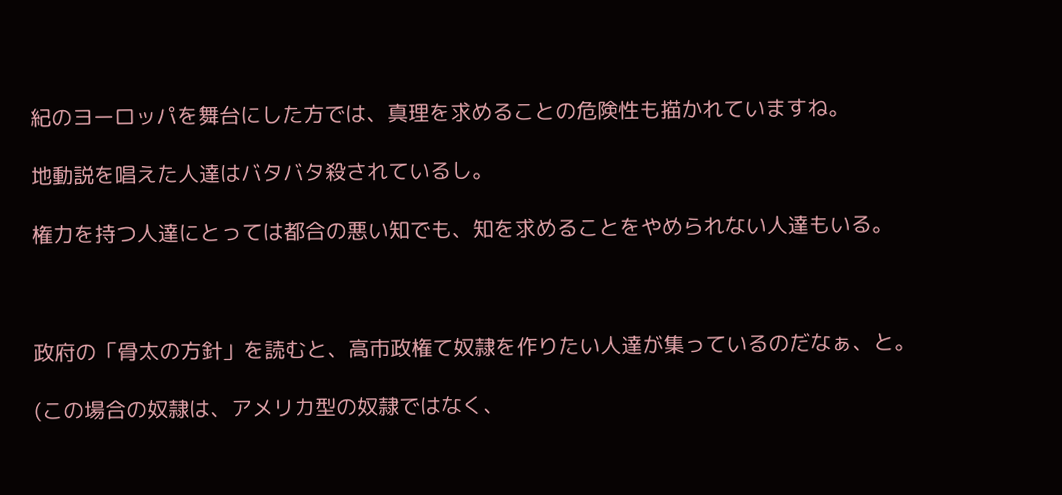紀のヨーロッパを舞台にした方では、真理を求めることの危険性も描かれていますね。

地動説を唱えた人達はバタバタ殺されているし。

権力を持つ人達にとっては都合の悪い知でも、知を求めることをやめられない人達もいる。



政府の「骨太の方針」を読むと、高市政権て奴隷を作りたい人達が集っているのだなぁ、と。

(この場合の奴隷は、アメリカ型の奴隷ではなく、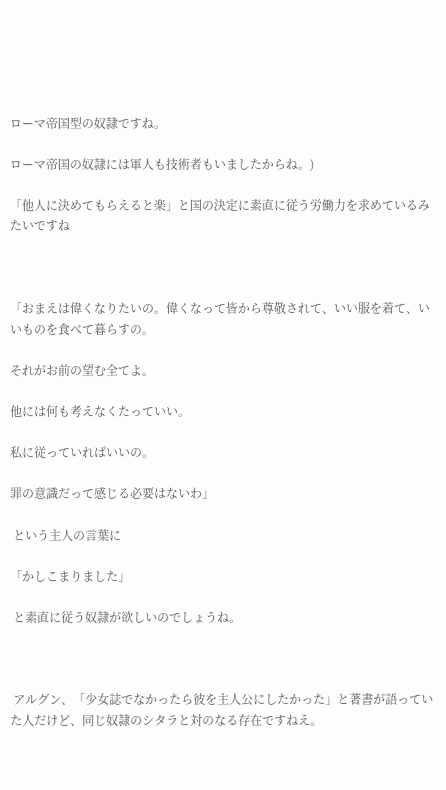ローマ帝国型の奴隷ですね。

ローマ帝国の奴隷には軍人も技術者もいましたからね。)

「他人に決めてもらえると楽」と国の決定に素直に従う労働力を求めているみたいですね



「おまえは偉くなりたいの。偉くなって皆から尊敬されて、いい服を着て、いいものを食べて暮らすの。

それがお前の望む全てよ。

他には何も考えなくたっていい。

私に従っていればいいの。

罪の意識だって感じる必要はないわ」

 という主人の言葉に

「かしこまりました」

 と素直に従う奴隷が欲しいのでしょうね。



 アルグン、「少女誌でなかったら彼を主人公にしたかった」と著書が語っていた人だけど、同じ奴隷のシタラと対のなる存在ですねえ。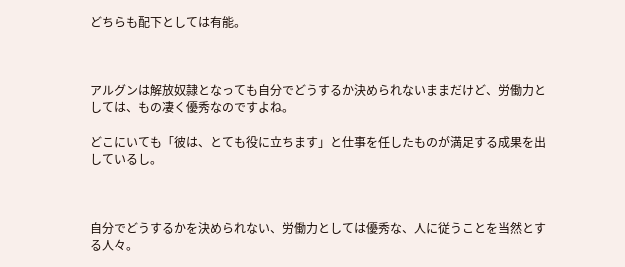どちらも配下としては有能。



アルグンは解放奴隷となっても自分でどうするか決められないままだけど、労働力としては、もの凄く優秀なのですよね。

どこにいても「彼は、とても役に立ちます」と仕事を任したものが満足する成果を出しているし。



自分でどうするかを決められない、労働力としては優秀な、人に従うことを当然とする人々。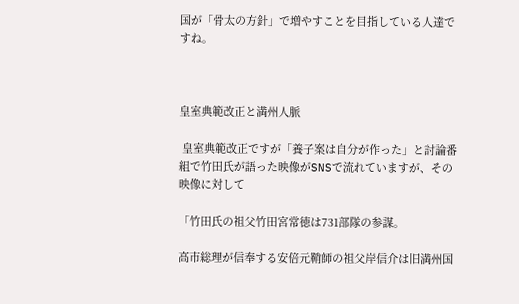国が「骨太の方針」で増やすことを目指している人達ですね。



皇室典範改正と満州人脈

 皇室典範改正ですが「養子案は自分が作った」と討論番組で竹田氏が語った映像がSNSで流れていますが、その映像に対して

「竹田氏の祖父竹田宮常徳は731部隊の参謀。

高市総理が信奉する安倍元鞘師の祖父岸信介は旧満州国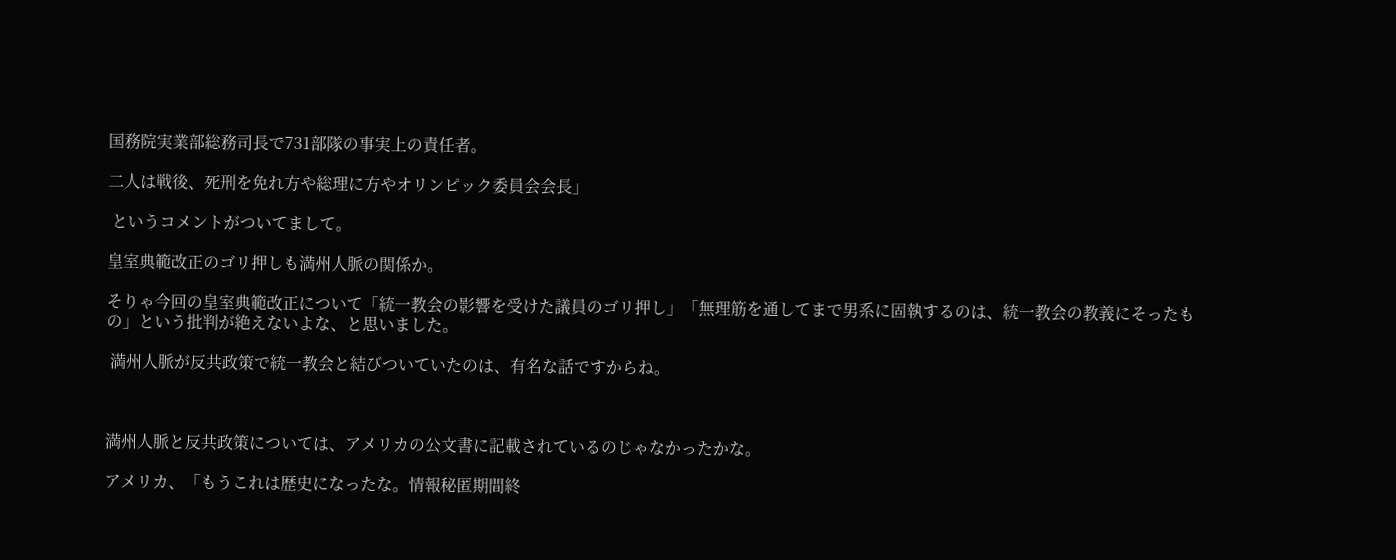国務院実業部総務司長で731部隊の事実上の責任者。

二人は戦後、死刑を免れ方や総理に方やオリンピック委員会会長」

 というコメントがついてまして。

皇室典範改正のゴリ押しも満州人脈の関係か。

そりゃ今回の皇室典範改正について「統一教会の影響を受けた議員のゴリ押し」「無理筋を通してまで男系に固執するのは、統一教会の教義にそったもの」という批判が絶えないよな、と思いました。

 満州人脈が反共政策で統一教会と結びついていたのは、有名な話ですからね。



満州人脈と反共政策については、アメリカの公文書に記載されているのじゃなかったかな。

アメリカ、「もうこれは歴史になったな。情報秘匿期間終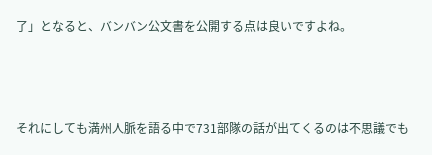了」となると、バンバン公文書を公開する点は良いですよね。



それにしても満州人脈を語る中で731部隊の話が出てくるのは不思議でも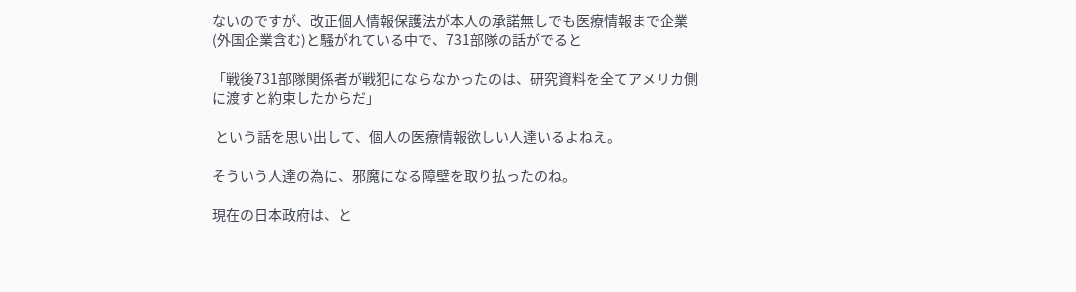ないのですが、改正個人情報保護法が本人の承諾無しでも医療情報まで企業(外国企業含む)と騒がれている中で、731部隊の話がでると

「戦後731部隊関係者が戦犯にならなかったのは、研究資料を全てアメリカ側に渡すと約束したからだ」

 という話を思い出して、個人の医療情報欲しい人達いるよねえ。

そういう人達の為に、邪魔になる障壁を取り払ったのね。

現在の日本政府は、と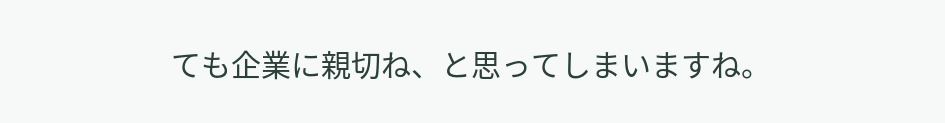ても企業に親切ね、と思ってしまいますね。